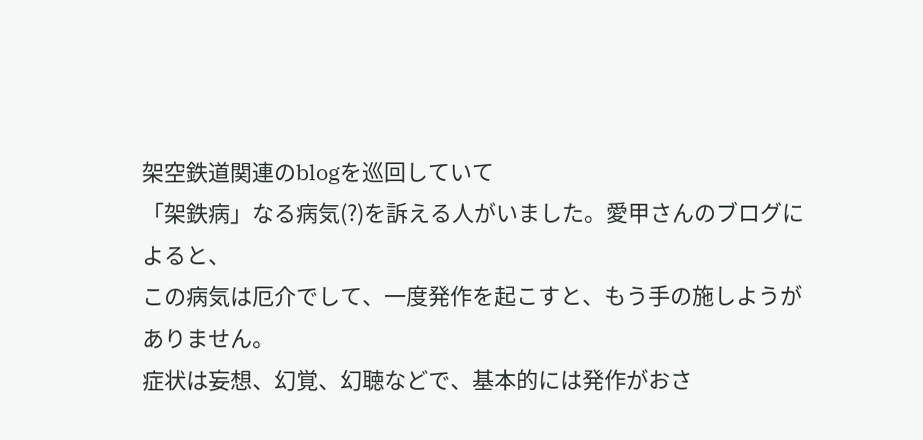架空鉄道関連のblogを巡回していて
「架鉄病」なる病気(?)を訴える人がいました。愛甲さんのブログによると、
この病気は厄介でして、一度発作を起こすと、もう手の施しようがありません。
症状は妄想、幻覚、幻聴などで、基本的には発作がおさ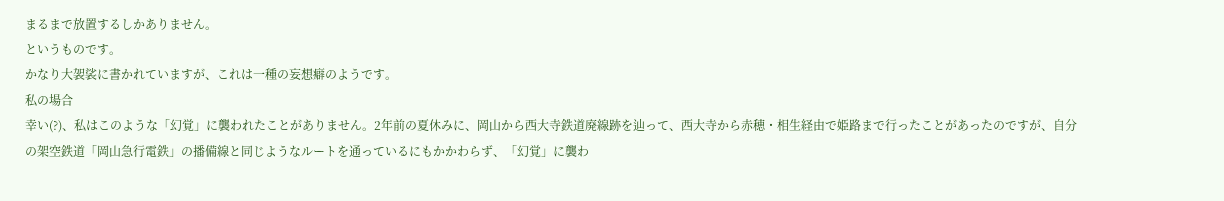まるまで放置するしかありません。
というものです。
かなり大袈裟に書かれていますが、これは一種の妄想癖のようです。
私の場合
幸い(?)、私はこのような「幻覚」に襲われたことがありません。2年前の夏休みに、岡山から西大寺鉄道廃線跡を辿って、西大寺から赤穂・相生経由で姫路まで行ったことがあったのですが、自分の架空鉄道「岡山急行電鉄」の播備線と同じようなルートを通っているにもかかわらず、「幻覚」に襲わ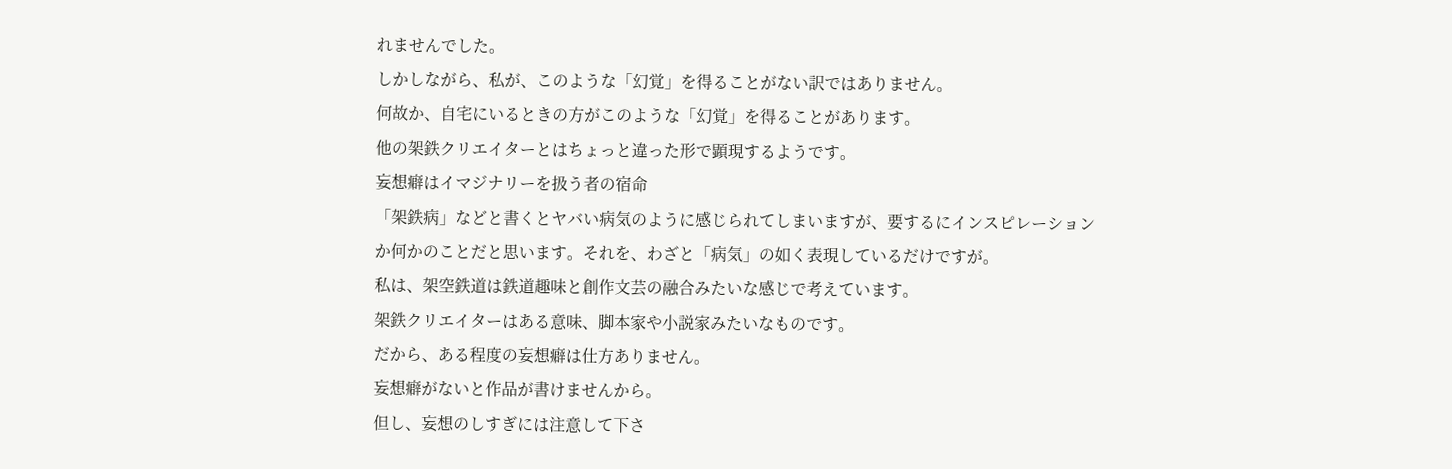れませんでした。
しかしながら、私が、このような「幻覚」を得ることがない訳ではありません。
何故か、自宅にいるときの方がこのような「幻覚」を得ることがあります。
他の架鉄クリエイターとはちょっと違った形で顕現するようです。
妄想癖はイマジナリーを扱う者の宿命
「架鉄病」などと書くとヤバい病気のように感じられてしまいますが、要するにインスピレーションか何かのことだと思います。それを、わざと「病気」の如く表現しているだけですが。
私は、架空鉄道は鉄道趣味と創作文芸の融合みたいな感じで考えています。
架鉄クリエイターはある意味、脚本家や小説家みたいなものです。
だから、ある程度の妄想癖は仕方ありません。
妄想癖がないと作品が書けませんから。
但し、妄想のしすぎには注意して下さ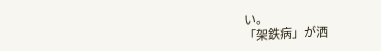い。
「架鉄病」が洒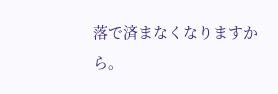落で済まなくなりますから。